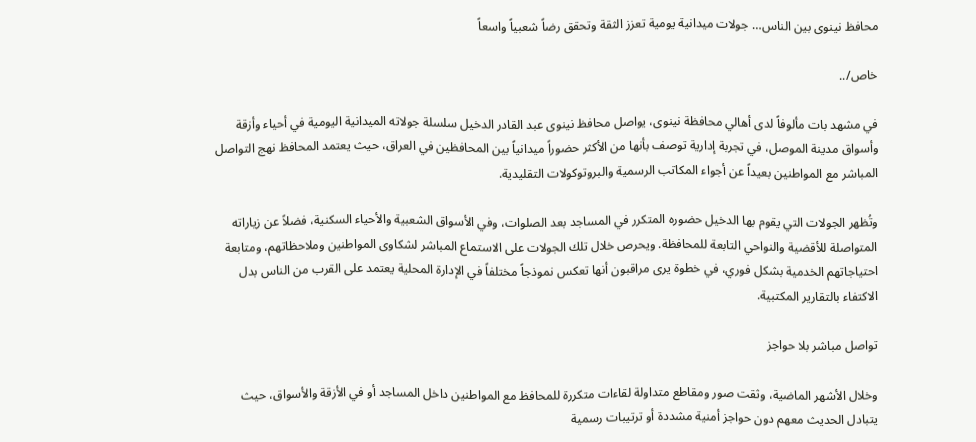محافظ نينوى بين الناس… جولات ميدانية يومية تعزز الثقة وتحقق رضاً شعبياً واسعاً

خاص/..

في مشهد بات مألوفاً لدى أهالي محافظة نينوى، يواصل محافظ نينوى عبد القادر الدخيل سلسلة جولاته الميدانية اليومية في أحياء وأزقة وأسواق مدينة الموصل، في تجربة إدارية توصف بأنها من الأكثر حضوراً ميدانياً بين المحافظين في العراق، حيث يعتمد المحافظ نهج التواصل المباشر مع المواطنين بعيداً عن أجواء المكاتب الرسمية والبروتوكولات التقليدية.

وتُظهر الجولات التي يقوم بها الدخيل حضوره المتكرر في المساجد بعد الصلوات، وفي الأسواق الشعبية والأحياء السكنية، فضلاً عن زياراته المتواصلة للأقضية والنواحي التابعة للمحافظة. ويحرص خلال تلك الجولات على الاستماع المباشر لشكاوى المواطنين وملاحظاتهم، ومتابعة احتياجاتهم الخدمية بشكل فوري، في خطوة يرى مراقبون أنها تعكس نموذجاً مختلفاً في الإدارة المحلية يعتمد على القرب من الناس بدل الاكتفاء بالتقارير المكتبية.

تواصل مباشر بلا حواجز

وخلال الأشهر الماضية، وثقت صور ومقاطع متداولة لقاءات متكررة للمحافظ مع المواطنين داخل المساجد أو في الأزقة والأسواق، حيث يتبادل الحديث معهم دون حواجز أمنية مشددة أو ترتيبات رسمية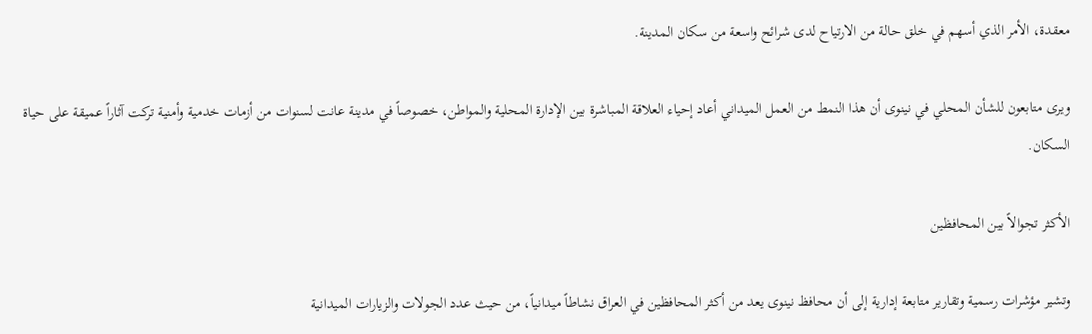معقدة، الأمر الذي أسهم في خلق حالة من الارتياح لدى شرائح واسعة من سكان المدينة.

ويرى متابعون للشأن المحلي في نينوى أن هذا النمط من العمل الميداني أعاد إحياء العلاقة المباشرة بين الإدارة المحلية والمواطن، خصوصاً في مدينة عانت لسنوات من أزمات خدمية وأمنية تركت آثاراً عميقة على حياة السكان.

الأكثر تجوالاً بين المحافظين

وتشير مؤشرات رسمية وتقارير متابعة إدارية إلى أن محافظ نينوى يعد من أكثر المحافظين في العراق نشاطاً ميدانياً، من حيث عدد الجولات والزيارات الميدانية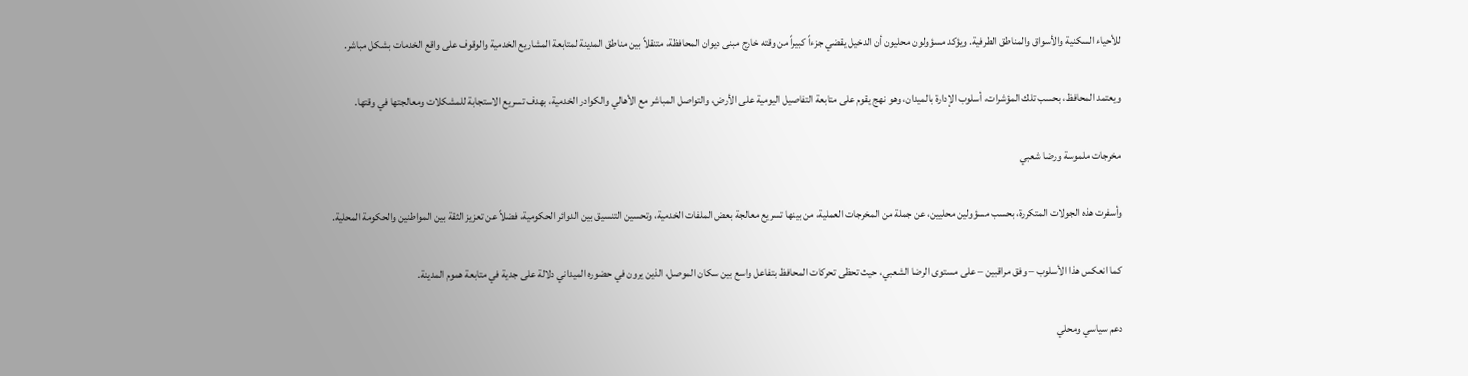للأحياء السكنية والأسواق والمناطق الطرفية. ويؤكد مسؤولون محليون أن الدخيل يقضي جزءاً كبيراً من وقته خارج مبنى ديوان المحافظة، متنقلاً بين مناطق المدينة لمتابعة المشاريع الخدمية والوقوف على واقع الخدمات بشكل مباشر.

ويعتمد المحافظ، بحسب تلك المؤشرات، أسلوب الإدارة بالميدان، وهو نهج يقوم على متابعة التفاصيل اليومية على الأرض، والتواصل المباشر مع الأهالي والكوادر الخدمية، بهدف تسريع الاستجابة للمشكلات ومعالجتها في وقتها.

مخرجات ملموسة ورضا شعبي

وأسفرت هذه الجولات المتكررة، بحسب مسؤولين محليين، عن جملة من المخرجات العملية، من بينها تسريع معالجة بعض الملفات الخدمية، وتحسين التنسيق بين الدوائر الحكومية، فضلاً عن تعزيز الثقة بين المواطنين والحكومة المحلية.

كما انعكس هذا الأسلوب – وفق مراقبين – على مستوى الرضا الشعبي، حيث تحظى تحركات المحافظ بتفاعل واسع بين سكان الموصل، الذين يرون في حضوره الميداني دلالة على جدية في متابعة هموم المدينة.

دعم سياسي ومحلي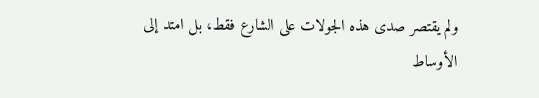ولم يقتصر صدى هذه الجولات على الشارع فقط، بل امتد إلى الأوساط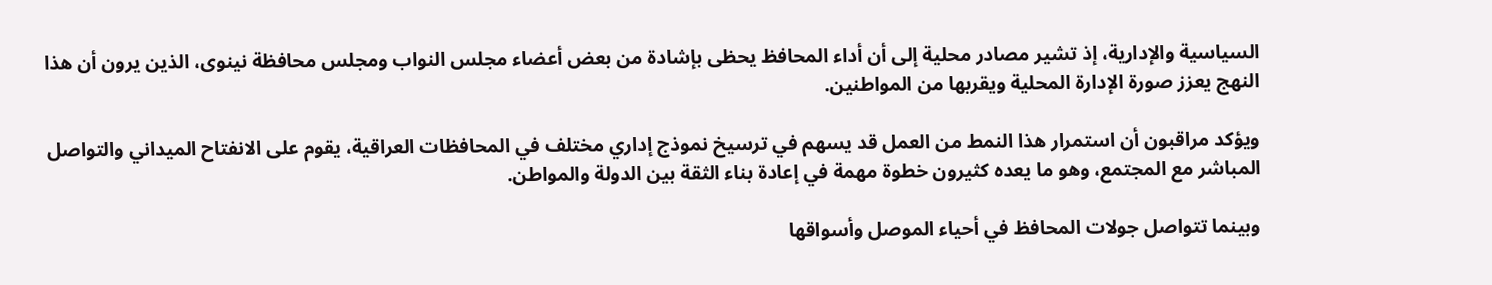السياسية والإدارية، إذ تشير مصادر محلية إلى أن أداء المحافظ يحظى بإشادة من بعض أعضاء مجلس النواب ومجلس محافظة نينوى، الذين يرون أن هذا النهج يعزز صورة الإدارة المحلية ويقربها من المواطنين.

ويؤكد مراقبون أن استمرار هذا النمط من العمل قد يسهم في ترسيخ نموذج إداري مختلف في المحافظات العراقية، يقوم على الانفتاح الميداني والتواصل المباشر مع المجتمع، وهو ما يعده كثيرون خطوة مهمة في إعادة بناء الثقة بين الدولة والمواطن.

وبينما تتواصل جولات المحافظ في أحياء الموصل وأسواقها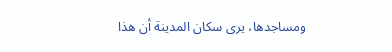ومساجدها، يرى سكان المدينة أن هذا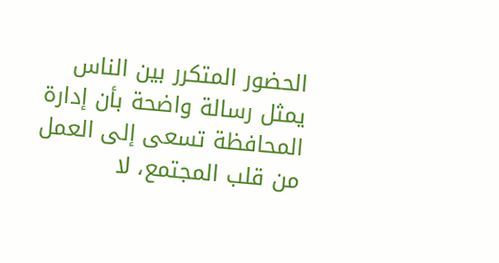الحضور المتكرر بين الناس يمثل رسالة واضحة بأن إدارة المحافظة تسعى إلى العمل من قلب المجتمع، لا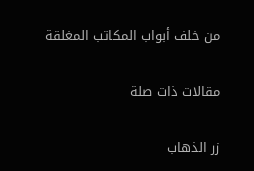من خلف أبواب المكاتب المغلقة

مقالات ذات صلة

زر الذهاب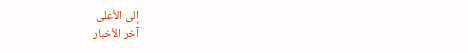إلى الأعلى
آخر الأخبار